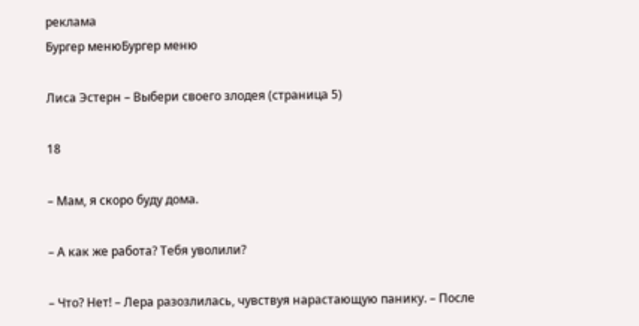реклама
Бургер менюБургер меню

Лиса Эстерн – Выбери своего злодея (страница 5)

18

– Мам, я скоро буду дома.

– А как же работа? Тебя уволили?

– Что? Нет! – Лера разозлилась, чувствуя нарастающую панику. – После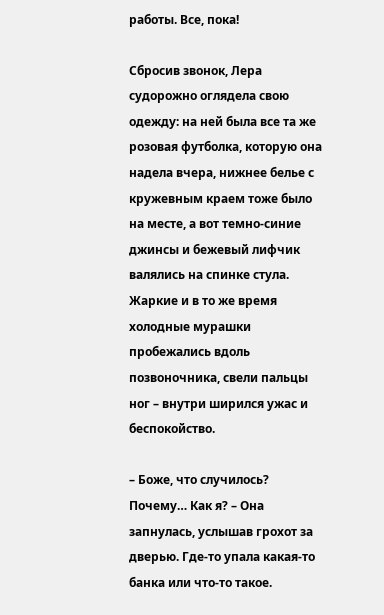работы. Все, пока!

Сбросив звонок, Лера судорожно оглядела свою одежду: на ней была все та же розовая футболка, которую она надела вчера, нижнее белье с кружевным краем тоже было на месте, а вот темно-синие джинсы и бежевый лифчик валялись на спинке стула. Жаркие и в то же время холодные мурашки пробежались вдоль позвоночника, свели пальцы ног – внутри ширился ужас и беспокойство.

– Боже, что случилось? Почему… Как я? – Она запнулась, услышав грохот за дверью. Где-то упала какая-то банка или что-то такое.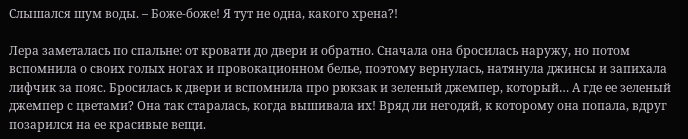Слышался шум воды. – Боже-боже! Я тут не одна, какого хрена?!

Лера заметалась по спальне: от кровати до двери и обратно. Сначала она бросилась наружу, но потом вспомнила о своих голых ногах и провокационном белье, поэтому вернулась, натянула джинсы и запихала лифчик за пояс. Бросилась к двери и вспомнила про рюкзак и зеленый джемпер, который… А где ее зеленый джемпер с цветами? Она так старалась, когда вышивала их! Вряд ли негодяй, к которому она попала, вдруг позарился на ее красивые вещи.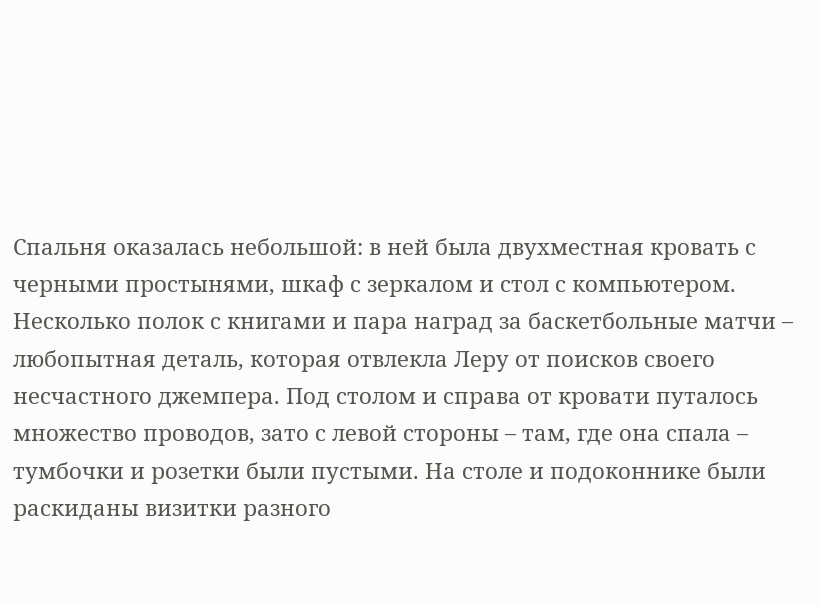Спальня оказалась небольшой: в ней была двухместная кровать с черными простынями, шкаф с зеркалом и стол с компьютером. Несколько полок с книгами и пара наград за баскетбольные матчи – любопытная деталь, которая отвлекла Леру от поисков своего несчастного джемпера. Под столом и справа от кровати путалось множество проводов, зато с левой стороны – там, где она спала – тумбочки и розетки были пустыми. На столе и подоконнике были раскиданы визитки разного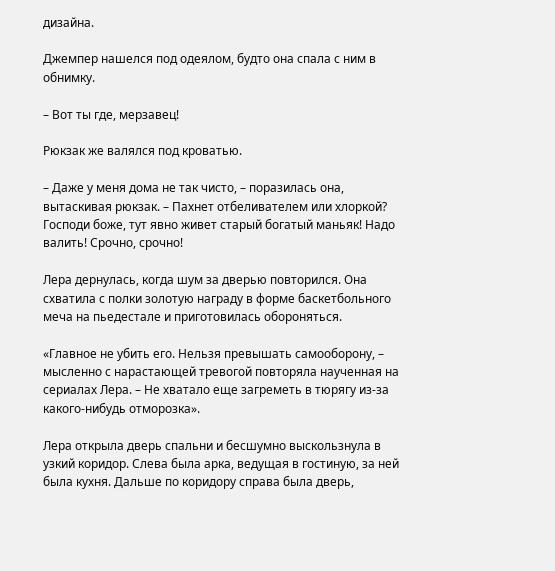дизайна.

Джемпер нашелся под одеялом, будто она спала с ним в обнимку.

– Вот ты где, мерзавец!

Рюкзак же валялся под кроватью.

– Даже у меня дома не так чисто, – поразилась она, вытаскивая рюкзак. – Пахнет отбеливателем или хлоркой? Господи боже, тут явно живет старый богатый маньяк! Надо валить! Срочно, срочно!

Лера дернулась, когда шум за дверью повторился. Она схватила с полки золотую награду в форме баскетбольного меча на пьедестале и приготовилась обороняться.

«Главное не убить его. Нельзя превышать самооборону, – мысленно с нарастающей тревогой повторяла наученная на сериалах Лера. – Не хватало еще загреметь в тюрягу из-за какого-нибудь отморозка».

Лера открыла дверь спальни и бесшумно выскользнула в узкий коридор. Слева была арка, ведущая в гостиную, за ней была кухня. Дальше по коридору справа была дверь,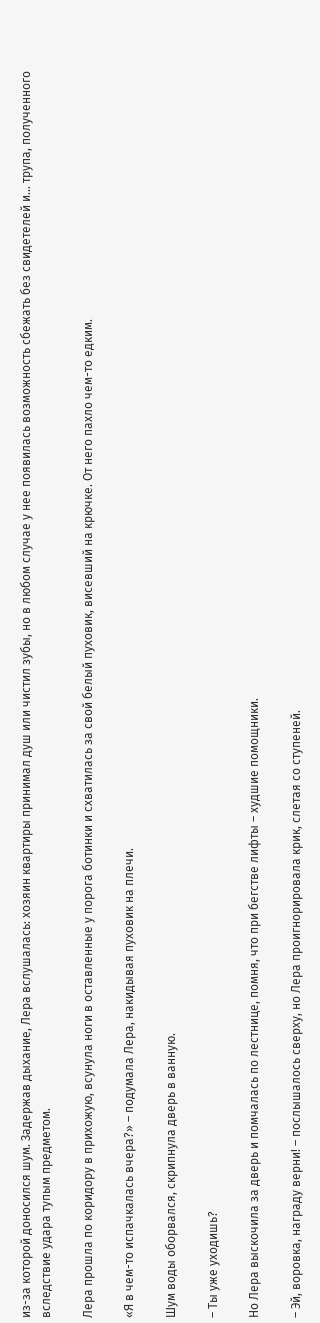из-за которой доносился шум. Задержав дыхание, Лера вслушалась: хозяин квартиры принимал душ или чистил зубы, но в любом случае у нее появилась возможность сбежать без свидетелей и… трупа, полученного вследствие удара тупым предметом.

Лера прошла по коридору в прихожую, всунула ноги в оставленные у порога ботинки и схватилась за свой белый пуховик, висевший на крючке. От него пахло чем-то едким.

«Я в чем-то испачкалась вчера?» – подумала Лера, накидывая пуховик на плечи.

Шум воды оборвался, скрипнула дверь в ванную.

– Ты уже уходишь?

Но Лера выскочила за дверь и помчалась по лестнице, помня, что при бегстве лифты – худшие помощники.

– Эй, воровка, награду верни! – послышалось сверху, но Лера проигнорировала крик, слетая со ступеней.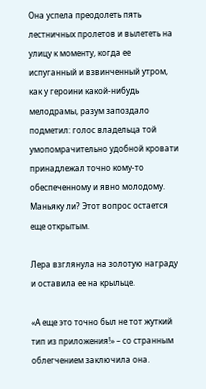Она успела преодолеть пять лестничных пролетов и вылететь на улицу к моменту, когда ее испуганный и взвинченный утром, как у героини какой-нибудь мелодрамы, разум запоздало подметил: голос владельца той умопомрачительно удобной кровати принадлежал точно кому-то обеспеченному и явно молодому. Маньяку ли? Этот вопрос остается еще открытым.

Лера взглянула на золотую награду и оставила ее на крыльце.

«А еще это точно был не тот жуткий тип из приложения!» – со странным облегчением заключила она.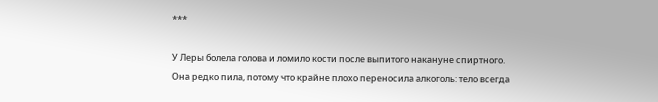***

У Леры болела голова и ломило кости после выпитого накануне спиртного. Она редко пила, потому что крайне плохо переносила алкоголь: тело всегда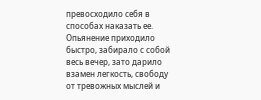превосходило себя в способах наказать ее. Опьянение приходило быстро, забирало с собой весь вечер, зато дарило взамен легкость, свободу от тревожных мыслей и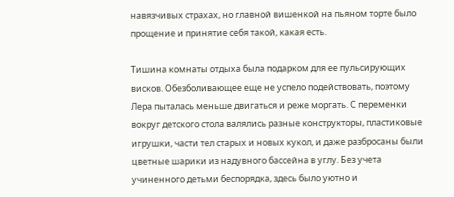навязчивых страхах, но главной вишенкой на пьяном торте было прощение и принятие себя такой, какая есть.

Тишина комнаты отдыха была подарком для ее пульсирующих висков. Обезболивающее еще не успело подействовать, поэтому Лера пыталась меньше двигаться и реже моргать. С переменки вокруг детского стола валялись разные конструкторы, пластиковые игрушки, части тел старых и новых кукол, и даже разбросаны были цветные шарики из надувного бассейна в углу. Без учета учиненного детьми беспорядка, здесь было уютно и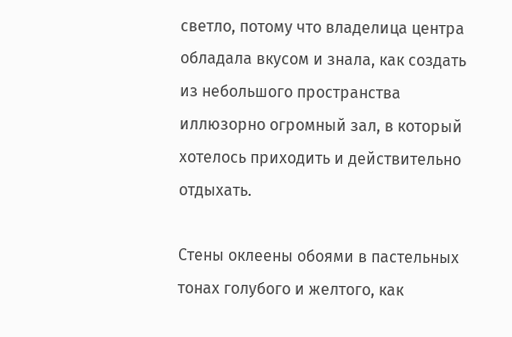светло, потому что владелица центра обладала вкусом и знала, как создать из небольшого пространства иллюзорно огромный зал, в который хотелось приходить и действительно отдыхать.

Стены оклеены обоями в пастельных тонах голубого и желтого, как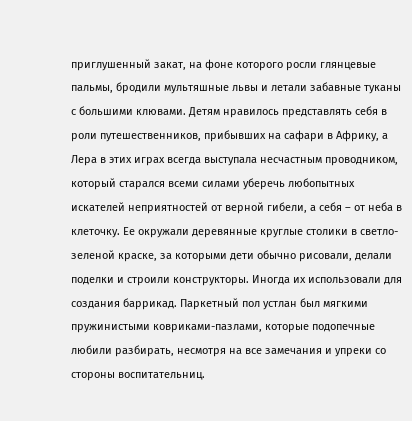приглушенный закат, на фоне которого росли глянцевые пальмы, бродили мультяшные львы и летали забавные туканы с большими клювами. Детям нравилось представлять себя в роли путешественников, прибывших на сафари в Африку, а Лера в этих играх всегда выступала несчастным проводником, который старался всеми силами уберечь любопытных искателей неприятностей от верной гибели, а себя – от неба в клеточку. Ее окружали деревянные круглые столики в светло-зеленой краске, за которыми дети обычно рисовали, делали поделки и строили конструкторы. Иногда их использовали для создания баррикад. Паркетный пол устлан был мягкими пружинистыми ковриками-пазлами, которые подопечные любили разбирать, несмотря на все замечания и упреки со стороны воспитательниц.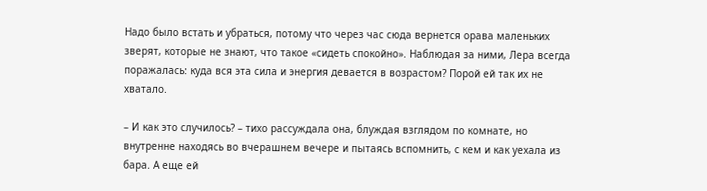Надо было встать и убраться, потому что через час сюда вернется орава маленьких зверят, которые не знают, что такое «сидеть спокойно». Наблюдая за ними, Лера всегда поражалась: куда вся эта сила и энергия девается в возрастом? Порой ей так их не хватало.

– И как это случилось? – тихо рассуждала она, блуждая взглядом по комнате, но внутренне находясь во вчерашнем вечере и пытаясь вспомнить, с кем и как уехала из бара. А еще ей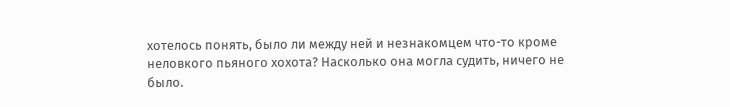хотелось понять, было ли между ней и незнакомцем что-то кроме неловкого пьяного хохота? Насколько она могла судить, ничего не было.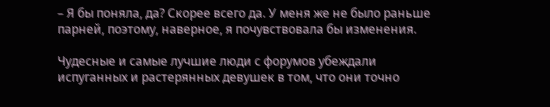– Я бы поняла, да? Скорее всего да. У меня же не было раньше парней, поэтому, наверное, я почувствовала бы изменения.

Чудесные и самые лучшие люди с форумов убеждали испуганных и растерянных девушек в том, что они точно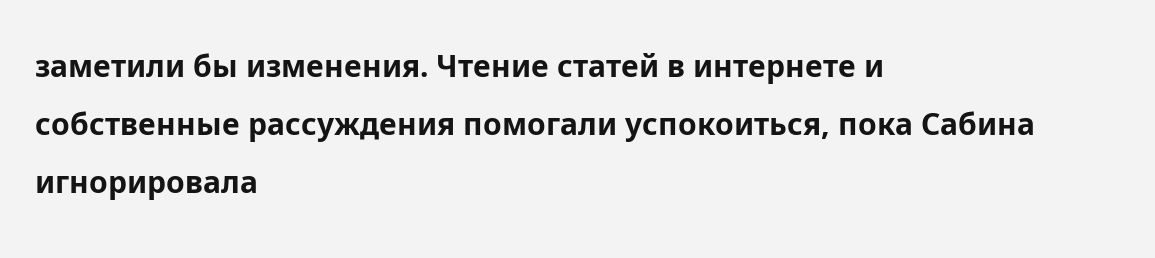заметили бы изменения. Чтение статей в интернете и собственные рассуждения помогали успокоиться, пока Сабина игнорировала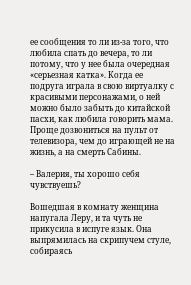ее сообщения то ли из-за того, что любила спать до вечера, то ли потому, что у нее была очередная «серьезная катка». Когда ее подруга играла в свою виртуалку с красивыми персонажами, о ней можно было забыть до китайской пасхи, как любила говорить мама. Проще дозвониться на пульт от телевизора, чем до играющей не на жизнь, а на смерть Сабины.

– Валерия, ты хорошо себя чувствуешь?

Вошедшая в комнату женщина напугала Леру, и та чуть не прикусила в испуге язык. Она выпрямилась на скрипучем стуле, собираясь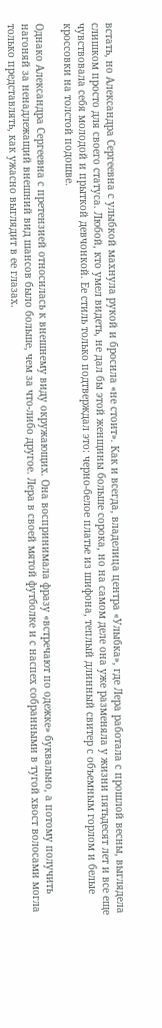встать, но Александра Сергеевна с улыбкой махнула рукой и бросила «не стоит». Как и всегда, владелица центра «Улыбка», где Лера работала с прошлой весны, выглядела слишком просто для своего статуса. Любой, кто умел видеть, не дал бы этой женщины больше сорока, но на самом деле она уже разменяла у жизни пятьдесят лет и все еще чувствовала себя молодой и прыткой девчонкой. Ее стиль только подтверждал это: черно-белое платье из шифона, теплый длинный свитер с объемным горлом и белые кроссовки на толстой подошве.

Однако Александра Сергеевна с претензией относилась к внешнему виду окружающих. Она воспринимала фразу «встречают по одежке» буквально, а потому получить нагоняй за ненадлежащий внешний вид шансов было больше, чем за что-либо другое. Лера в своей мятой футболке и с наспех собранными в тугой хвост волосами могла только представлять, как ужасно выглядит в ее глазах.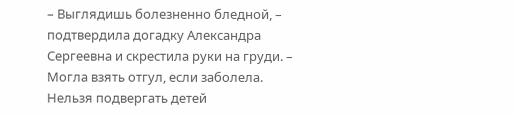– Выглядишь болезненно бледной, – подтвердила догадку Александра Сергеевна и скрестила руки на груди. – Могла взять отгул, если заболела. Нельзя подвергать детей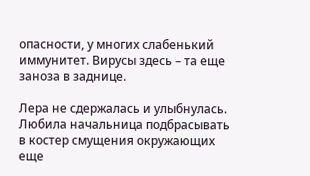опасности, у многих слабенький иммунитет. Вирусы здесь – та еще заноза в заднице.

Лера не сдержалась и улыбнулась. Любила начальница подбрасывать в костер смущения окружающих еще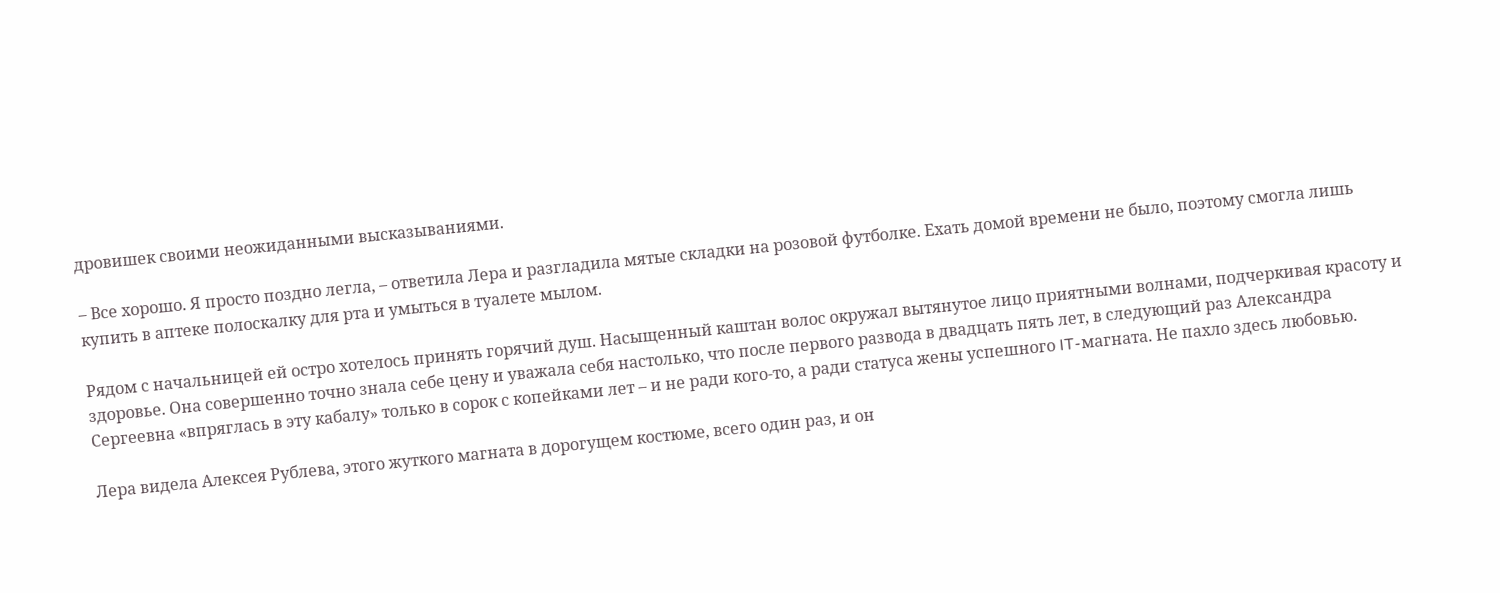дровишек своими неожиданными высказываниями.

– Все хорошо. Я просто поздно легла, – ответила Лера и разгладила мятые складки на розовой футболке. Ехать домой времени не было, поэтому смогла лишь купить в аптеке полоскалку для рта и умыться в туалете мылом.

Рядом с начальницей ей остро хотелось принять горячий душ. Насыщенный каштан волос окружал вытянутое лицо приятными волнами, подчеркивая красоту и здоровье. Она совершенно точно знала себе цену и уважала себя настолько, что после первого развода в двадцать пять лет, в следующий раз Александра Сергеевна «впряглась в эту кабалу» только в сорок с копейками лет – и не ради кого-то, а ради статуса жены успешного IT-магната. Не пахло здесь любовью.

Лера видела Алексея Рублева, этого жуткого магната в дорогущем костюме, всего один раз, и он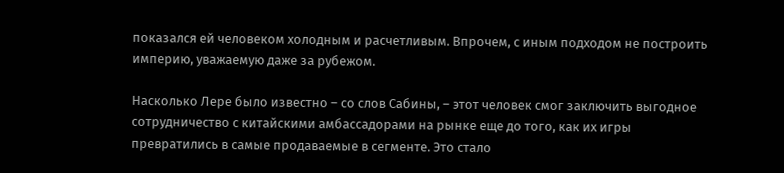показался ей человеком холодным и расчетливым. Впрочем, с иным подходом не построить империю, уважаемую даже за рубежом.

Насколько Лере было известно – со слов Сабины, – этот человек смог заключить выгодное сотрудничество с китайскими амбассадорами на рынке еще до того, как их игры превратились в самые продаваемые в сегменте. Это стало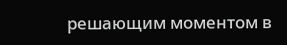решающим моментом в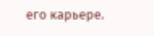его карьере.